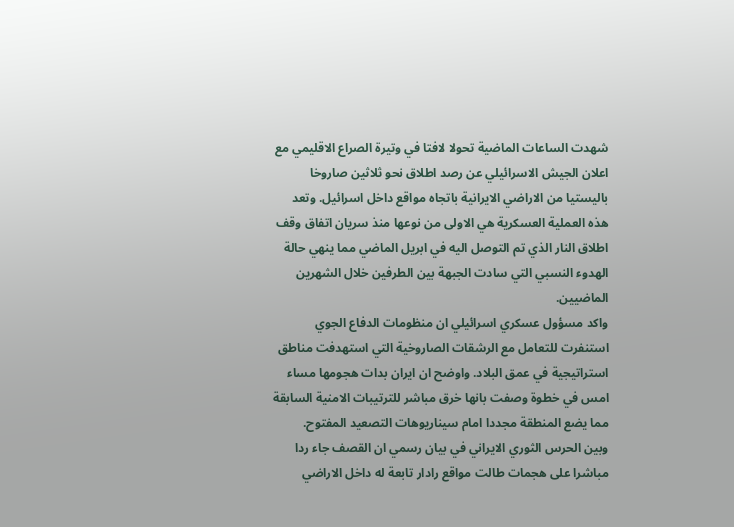شهدت الساعات الماضية تحولا لافتا في وتيرة الصراع الاقليمي مع اعلان الجيش الاسرائيلي عن رصد اطلاق نحو ثلاثين صاروخا باليستيا من الاراضي الايرانية باتجاه مواقع داخل اسرائيل. وتعد هذه العملية العسكرية هي الاولى من نوعها منذ سريان اتفاق وقف اطلاق النار الذي تم التوصل اليه في ابريل الماضي مما ينهي حالة الهدوء النسبي التي سادت الجبهة بين الطرفين خلال الشهرين الماضيين.
واكد مسؤول عسكري اسرائيلي ان منظومات الدفاع الجوي استنفرت للتعامل مع الرشقات الصاروخية التي استهدفت مناطق استراتيجية في عمق البلاد. واوضح ان ايران بدات هجومها مساء امس في خطوة وصفت بانها خرق مباشر للترتيبات الامنية السابقة مما يضع المنطقة مجددا امام سيناريوهات التصعيد المفتوح.
وبين الحرس الثوري الايراني في بيان رسمي ان القصف جاء ردا مباشرا على هجمات طالت مواقع رادار تابعة له داخل الاراضي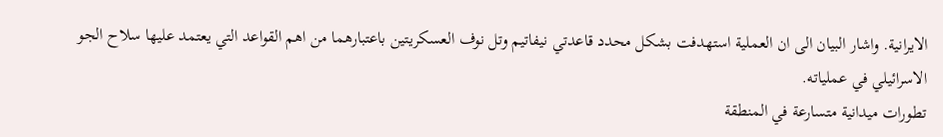الايرانية. واشار البيان الى ان العملية استهدفت بشكل محدد قاعدتي نيفاتيم وتل نوف العسكريتين باعتبارهما من اهم القواعد التي يعتمد عليها سلاح الجو الاسرائيلي في عملياته.
تطورات ميدانية متسارعة في المنطقة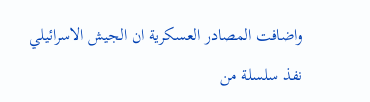واضافت المصادر العسكرية ان الجيش الاسرائيلي نفذ سلسلة من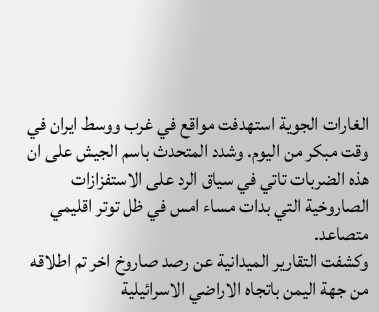الغارات الجوية استهدفت مواقع في غرب ووسط ايران في وقت مبكر من اليوم. وشدد المتحدث باسم الجيش على ان هذه الضربات تاتي في سياق الرد على الاستفزازات الصاروخية التي بدات مساء امس في ظل توتر اقليمي متصاعد.
وكشفت التقارير الميدانية عن رصد صاروخ اخر تم اطلاقه من جهة اليمن باتجاه الاراضي الاسرائيلية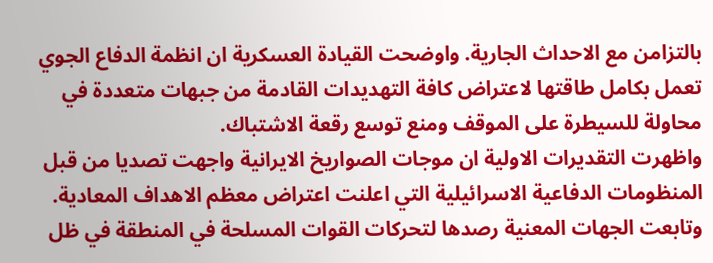بالتزامن مع الاحداث الجارية. واوضحت القيادة العسكرية ان انظمة الدفاع الجوي تعمل بكامل طاقتها لاعتراض كافة التهديدات القادمة من جبهات متعددة في محاولة للسيطرة على الموقف ومنع توسع رقعة الاشتباك.
واظهرت التقديرات الاولية ان موجات الصواريخ الايرانية واجهت تصديا من قبل المنظومات الدفاعية الاسرائيلية التي اعلنت اعتراض معظم الاهداف المعادية. وتابعت الجهات المعنية رصدها لتحركات القوات المسلحة في المنطقة في ظل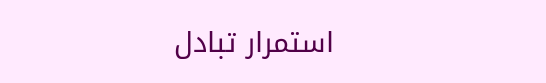استمرار تبادل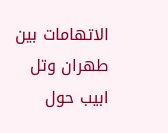الاتهامات بين طهران وتل ابيب حول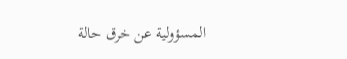المسؤولية عن خرق حالة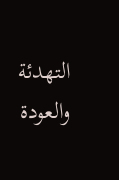التهدئة والعودة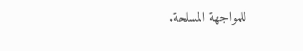للمواجهة المسلحة.